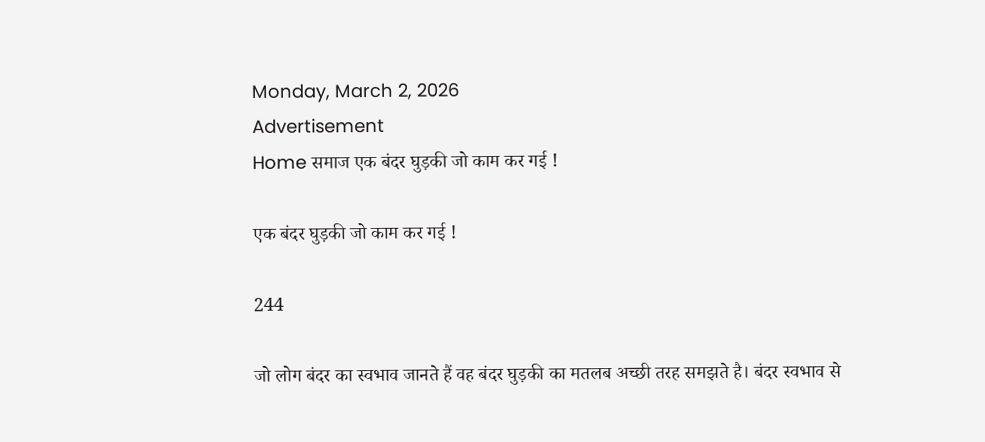Monday, March 2, 2026
Advertisement
Home समाज एक बंदर घुड़की जो काम कर गई !

एक बंदर घुड़की जो काम कर गई !

244

जो लोग बंदर का स्वभाव जानते हैं वह बंदर घुड़की का मतलब अच्छी तरह समझते है। बंदर स्वभाव से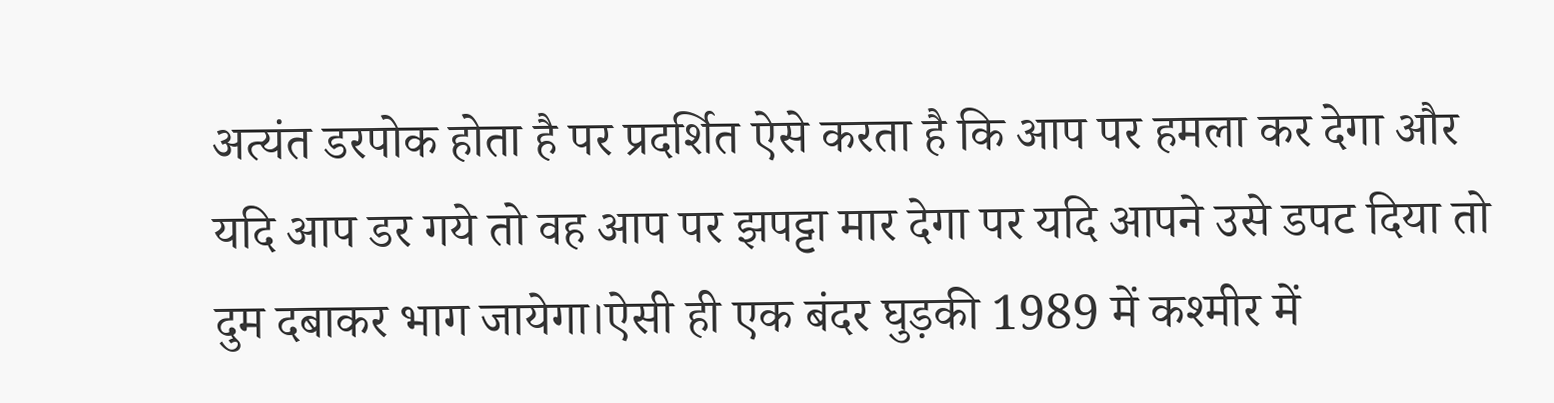अत्यंत डरपोक होता है पर प्रदर्शित ऐसे करता है कि आप पर हमला कर देगा और यदि आप डर गये तो वह आप पर झपट्टा मार देगा पर यदि आपने उसे डपट दिया तो दुम दबाकर भाग जायेगा।ऐसी ही एक बंदर घुड़की 1989 में कश्मीर में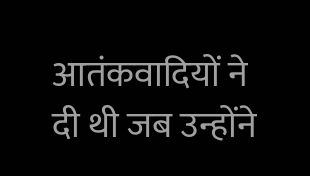आतंकवादियों ने दी थी जब उन्होंने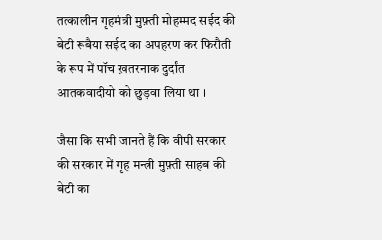तत्कालीन गृहमंत्री मुफ़्ती मोहम्मद सईद की बेटी रूबैया सईद का अपहरण कर फिरौती के रूप में पॉच ख़तरनाक दुर्दांत आतकवादीयो को छुड़वा लिया था ।

जैसा कि सभी जानते हैं कि वीपी सरकार की सरकार में गृह मन्त्री मुफ़्ती साहब की बेटी का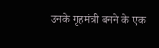उनके गृहमंत्री बनने के एक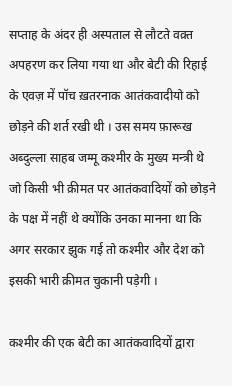सप्ताह के अंदर ही अस्पताल से लौटते वक़्त अपहरण कर लिया गया था और बेटी की रिहाई के एवज़ में पॉच ख़तरनाक आतंकवादीयो को छोड़ने की शर्त रखी थी । उस समय फ़ारूख अब्दुल्ला साहब जम्मू कश्मीर के मुख्य मन्त्री थे जो किसी भी क़ीमत पर आतंकवादियों को छोड़ने के पक्ष में नहीं थे क्योंकि उनका मानना था कि अगर सरकार झुक गई तो कश्मीर और देश को इसकी भारी क़ीमत चुकानी पड़ेगी ।

कश्मीर की एक बेटी का आतंकवादियों द्वारा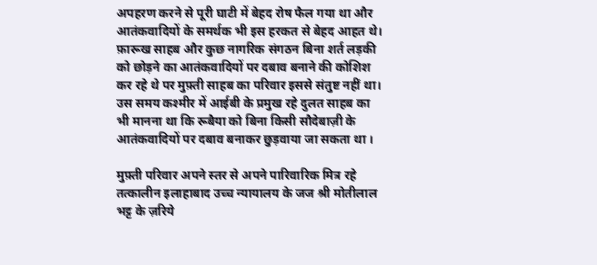अपहरण करने से पूरी घाटी में बेहद रोष फैल गया था और आतंकवादियों के समर्थक भी इस हरकत से बेहद आहत थे। फ़ारूख साहब और कुछ नागरिक संगठन बिना शर्त लड़की को छोड़ने का आतंकवादियों पर दबाव बनाने की कोशिश कर रहे थे पर मुफ़्ती साहब का परिवार इससे संतुष्ट नहीं था। उस समय कश्मीर में आईबी के प्रमुख रहे दुलत साहब का भी मानना था कि रूबैया को बिना किसी सौदेबाज़ी के आतंकवादियों पर दबाव बनाकर छुड़वाया जा सकता था ।

मुफ़्ती परिवार अपने स्तर से अपने पारिवारिक मित्र रहे तत्कालीन इलाहाबाद उच्च न्यायालय के जज श्री मोतीलाल भट्ट के ज़रिये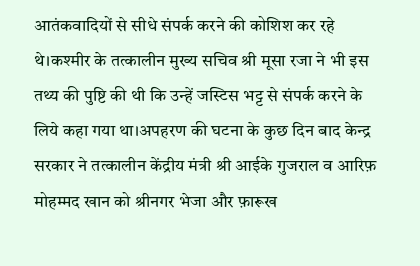आतंकवादियों से सीधे संपर्क करने की कोशिश कर रहे थे।कश्मीर के तत्कालीन मुख्य सचिव श्री मूसा रजा ने भी इस तथ्य की पुष्टि की थी कि उन्हें जस्टिस भट्ट से संपर्क करने के लिये कहा गया था।अपहरण की घटना के कुछ दिन बाद केन्द्र सरकार ने तत्कालीन केंद्रीय मंत्री श्री आईके गुजराल व आरिफ़ मोहम्मद खान को श्रीनगर भेजा और फ़ारूख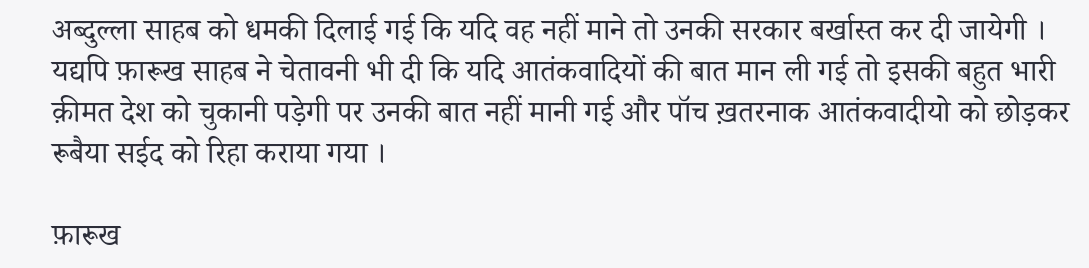अब्दुल्ला साहब को धमकी दिलाई गई कि यदि वह नहीं माने तो उनकी सरकार बर्खास्त कर दी जायेगी । यद्यपि फ़ारूख साहब ने चेतावनी भी दी कि यदि आतंकवादियों की बात मान ली गई तो इसकी बहुत भारी क़ीमत देश को चुकानी पड़ेगी पर उनकी बात नहीं मानी गई और पॉच ख़तरनाक आतंकवादीयो को छोड़कर रूबैया सईद को रिहा कराया गया ।

फ़ारूख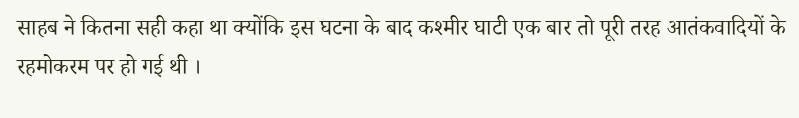साहब ने कितना सही कहा था क्योंकि इस घटना के बाद कश्मीर घाटी एक बार तो पूरी तरह आतंकवादियों के रहमोकरम पर हो गई थी ।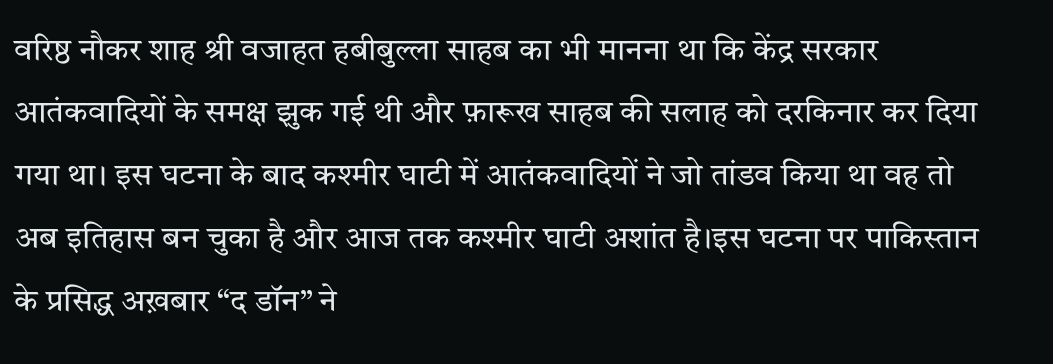वरिष्ठ नौकर शाह श्री वजाहत हबीबुल्ला साहब का भी मानना था कि केंद्र सरकार आतंकवादियों के समक्ष झुक गई थी और फ़ारूख साहब की सलाह को दरकिनार कर दिया गया था। इस घटना के बाद कश्मीर घाटी में आतंकवादियों ने जो तांडव किया था वह तो अब इतिहास बन चुका है और आज तक कश्मीर घाटी अशांत है।इस घटना पर पाकिस्तान के प्रसिद्ध अख़बार “द डॉन” ने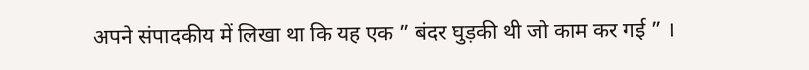अपने संपादकीय में लिखा था कि यह एक ” बंदर घुड़की थी जो काम कर गई ” ।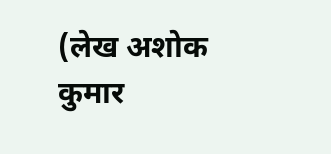(लेख अशोक कुमार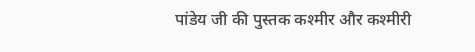पांडेय जी की पुस्तक कश्मीर और कश्मीरी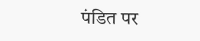पंडित पर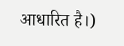आधारित है।)